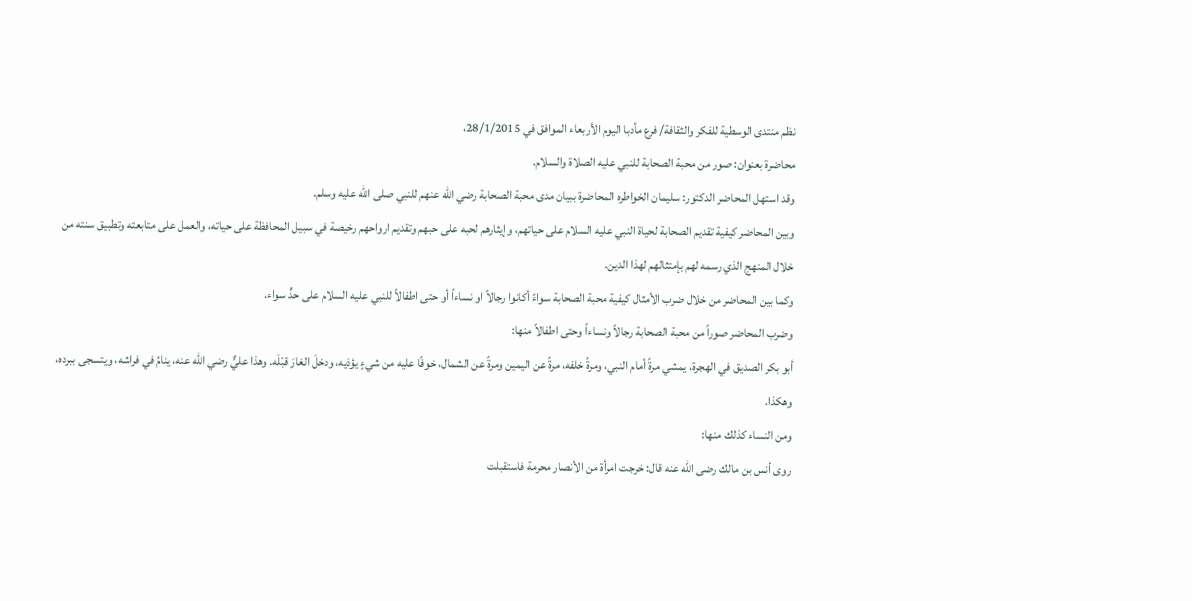نظم منتدى الوسطية للفكر والثقافة/ فرع مأدبا اليوم الأربعاء الموافق في 28/1/2015،
محاضرة بعنوان: صور من محبة الصحابة للنبي عليه الصلاة والسلام.
وقد استهل المحاضر الدكتور: سليمان الخواطره المحاضرة ببيان مدى محبة الصحابة رضي الله عنهم للنبي صلى الله عليه وسلم.
وبين المحاضر كيفية تقديم الصحابة لحياة النبي عليه السلام على حياتهم، وإيثارهم لحبه على حبهم وتقديم ارواحهم رخيصة في سبيل المحافظة على حياته، والعمل على متابعته وتطبيق سنته من خلال المنهج الذي رسمه لهم بإمتثالهم لهذا الدين.
وكما بين المحاضر من خلال ضرب الأمثال كيفية محبة الصحابة سواءً أكانوا رجالاً او نساءاً أو حتى اطفالاً للنبي عليه السلام على حدٍّ سواء.
وضرب المحاضر صوراً من محبة الصحابة رجالاً ونساءاً وحتى اطفالاً منها:
أبو بكر الصديق في الهجرة، يمشي مرةً أمام النبي، ومرةً خلفه، مرةً عن اليمين ومرةً عن الشمال، خوفًا عليه من شيءٍ يؤذيه، ودخلَ الغارَ قبْلَه. وهذا عليٌّ رضي الله عنه، ينامُ في فراشه، ويتسجى ببرده، وهكذا.
ومن النساء كذلك منها:
روى أنس بن مالك رضى الله عنه قال: خرجت امرأة من الأنصار محرمة فاستقبلت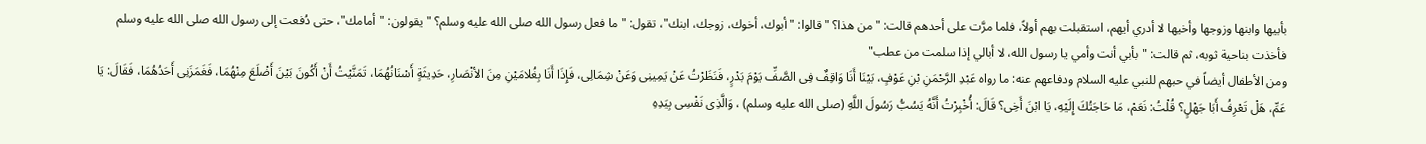بأبيها وابنها وزوجها وأخيها لا أدري أيهم، استقبلت بهم أولاً، فلما مرَّت على أحدهم قالت: "من هذا؟ "قالوا: "أبوك، أخوك، زوجك، ابنك"، تقول: "ما فعل رسول الله صلى الله عليه وسلم؟ "يقولون: "أمامك"، حتى دُفعت إلى رسول الله صلى الله عليه وسلم فأخذت بناحية ثوبه، ثم قالت: "بأبي أنت وأمي يا رسول الله، لا أبالي إذا سلمت من عطب"
ومن الأطفال أيضاً في حبهم للنبي عليه السلام ودفاعهم عنه: ما رواه عَبْدِ الرَّحْمَنِ بْنِ عَوْفٍ، بَيْنَا أَنَا وَاقِفٌ فِى الصَّفِّ يَوْمَ بَدْرٍ، فَنَظَرْتُ عَنْ يَمِينِى وَعَنْ شِمَالِى، فَإِذَا أَنَا بِغُلامَيْنِ مِنَ الأنْصَارِ، حَدِيثَةٍ أَسْنَانُهُمَا، تَمَنَّيْتُ أَنْ أَكُونَ بَيْنَ أَضْلَعَ مِنْهُمَا، فَغَمَزَنِى أَحَدُهُمَا، فَقَالَ: يَا عَمِّ، هَلْ تَعْرِفُ أَبَا جَهْلٍ؟ قُلْتُ: نَعَمْ، مَا حَاجَتُكَ إِلَيْهِ، يَا ابْنَ أَخِى؟ قَالَ: أُخْبِرْتُ أَنَّهُ يَسُبُّ رَسُولَ اللَّهِ (صلى الله عليه وسلم) ، وَالَّذِى نَفْسِى بِيَدِهِ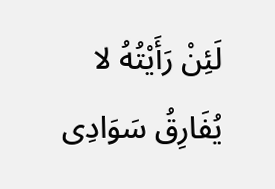لَئِنْ رَأَيْتُهُ لا يُفَارِقُ سَوَادِى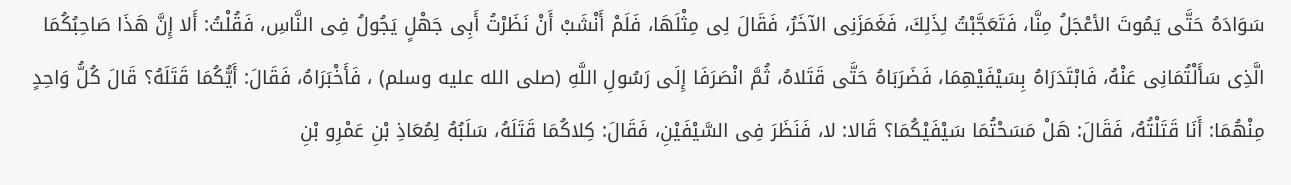سَوَادَهُ حَتَّى يَمُوتَ الأعْجَلُ مِنَّا، فَتَعَجَّبْتُ لِذَلِكَ، فَغَمَزَنِى الآخَرُ، فَقَالَ لِى مِثْلَهَا، فَلَمْ أَنْشَبْ أَنْ نَظَرْتُ أَبِى جَهْلٍ يَجُولُ فِى النَّاسِ، فَقُلْتُ: أَلا إِنَّ هَذَا صَاحِبُكُمَا الَّذِى سَأَلْتُمَانِى عَنْهُ، فَابْتَدَرَاهُ بِسَيْفَيْهِمَا، فَضَرَبَاهُ حَتَّى قَتَلاهُ، ثُمَّ انْصَرَفَا إِلَى رَسُولِ اللَّهِ (صلى الله عليه وسلم) ، فَأَخْبَرَاهُ، فَقَالَ: أَيُّكُمَا قَتَلَهُ؟ قَالَ كُلُّ وَاحِدٍ مِنْهُمَا: أَنَا قَتَلْتُهُ، فَقَالَ: هَلْ مَسَحْتُمَا سَيْفَيْكُمَا؟ قَالا: لا، فَنَظَرَ فِى السَّيْفَيْنِ، فَقَالَ: كِلاكُمَا قَتَلَهُ، سَلَبُهُ لِمُعَاذِ بْنِ عَمْرِو بْنِ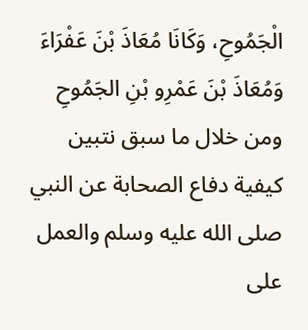الْجَمُوحِ، وَكَانَا مُعَاذَ بْنَ عَفْرَاءَ وَمُعَاذَ بْنَ عَمْرِو بْنِ الجَمُوحِ
ومن خلال ما سبق نتبين كيفية دفاع الصحابة عن النبي صلى الله عليه وسلم والعمل على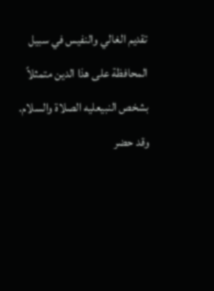تقديم الغالي والنفيس في سبيل المحافظة على هذا الدين متمثلاً بشخص النبيعليه الصلاة والسلام.
وقد حضر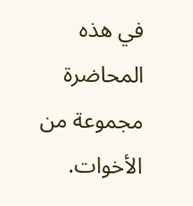في هذه المحاضرة مجموعة من الأخوات.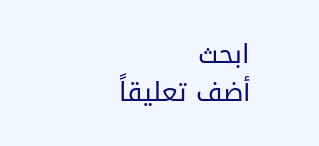ابحث
أضف تعليقاً